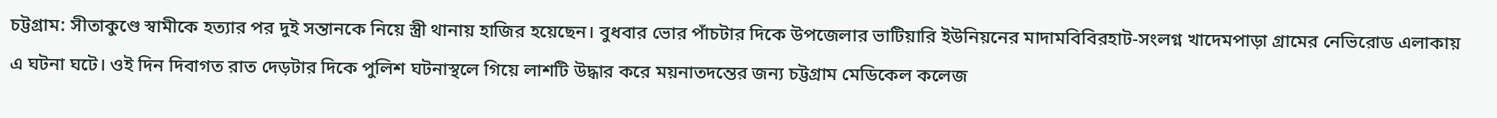চট্টগ্রাম: সীতাকুণ্ডে স্বামীকে হত্যার পর দুই সন্তানকে নিয়ে স্ত্রী থানায় হাজির হয়েছেন। বুধবার ভোর পাঁচটার দিকে উপজেলার ভাটিয়ারি ইউনিয়নের মাদামবিবিরহাট-সংলগ্ন খাদেমপাড়া গ্রামের নেভিরোড এলাকায় এ ঘটনা ঘটে। ওই দিন দিবাগত রাত দেড়টার দিকে পুলিশ ঘটনাস্থলে গিয়ে লাশটি উদ্ধার করে ময়নাতদন্তের জন্য চট্টগ্রাম মেডিকেল কলেজ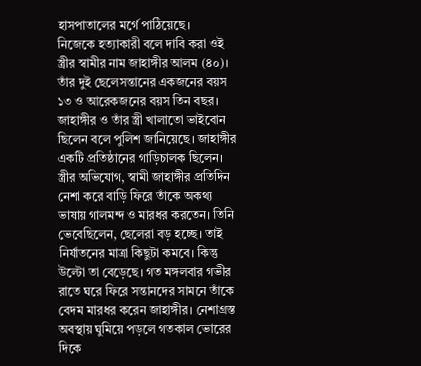হাসপাতালের মর্গে পাঠিয়েছে।
নিজেকে হত্যাকারী বলে দাবি করা ওই স্ত্রীর স্বামীর নাম জাহাঙ্গীর আলম (৪০)। তাঁর দুই ছেলেসন্তানের একজনের বয়স ১৩ ও আরেকজনের বয়স তিন বছর। জাহাঙ্গীর ও তাঁর স্ত্রী খালাতো ভাইবোন ছিলেন বলে পুলিশ জানিয়েছে। জাহাঙ্গীর একটি প্রতিষ্ঠানের গাড়িচালক ছিলেন।
স্ত্রীর অভিযোগ, স্বামী জাহাঙ্গীর প্রতিদিন নেশা করে বাড়ি ফিরে তাঁকে অকথ্য ভাষায় গালমন্দ ও মারধর করতেন। তিনি ভেবেছিলেন, ছেলেরা বড় হচ্ছে। তাই নির্যাতনের মাত্রা কিছুটা কমবে। কিন্তু উল্টো তা বেড়েছে। গত মঙ্গলবার গভীর রাতে ঘরে ফিরে সন্তানদের সামনে তাঁকে বেদম মারধর করেন জাহাঙ্গীর। নেশাগ্রস্ত অবস্থায় ঘুমিয়ে পড়লে গতকাল ভোরের দিকে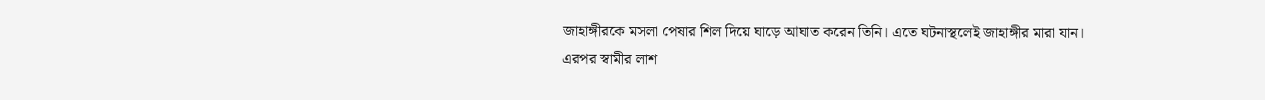জাহাঙ্গীরকে মসলা পেষার শিল দিয়ে ঘাড়ে আঘাত করেন তিনি। এতে ঘটনাস্থলেই জাহাঙ্গীর মারা যান।
এরপর স্বামীর লাশ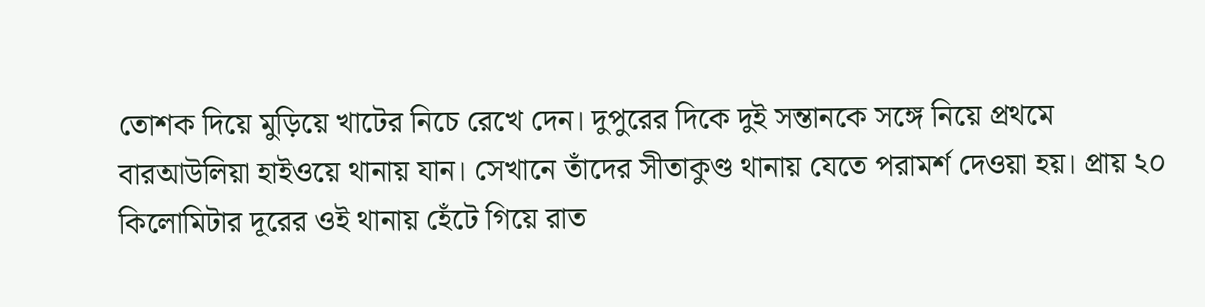তোশক দিয়ে মুড়িয়ে খাটের নিচে রেখে দেন। দুপুরের দিকে দুই সন্তানকে সঙ্গে নিয়ে প্রথমে বারআউলিয়া হাইওয়ে থানায় যান। সেখানে তাঁদের সীতাকুণ্ড থানায় যেতে পরামর্শ দেওয়া হয়। প্রায় ২০ কিলোমিটার দূরের ওই থানায় হেঁটে গিয়ে রাত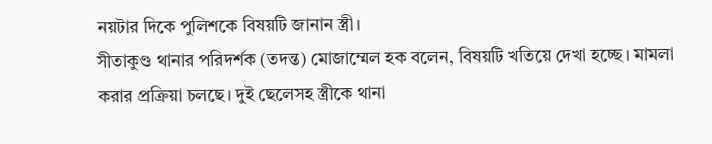নয়টার দিকে পুলিশকে বিষয়টি জানান স্ত্রী।
সীতাকুণ্ড থানার পরিদর্শক (তদন্ত) মোজাম্মেল হক বলেন, বিষয়টি খতিয়ে দেখা হচ্ছে। মামলা করার প্রক্রিয়া চলছে। দুই ছেলেসহ স্ত্রীকে থানা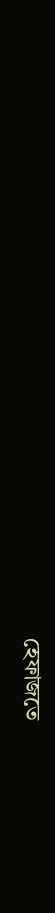হেফাজতে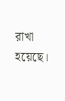রাখা হয়েছে।